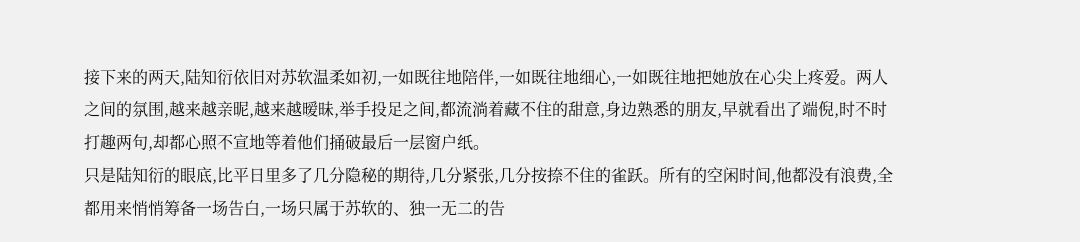接下来的两天,陆知衍依旧对苏软温柔如初,一如既往地陪伴,一如既往地细心,一如既往地把她放在心尖上疼爱。两人之间的氛围,越来越亲昵,越来越暧昧,举手投足之间,都流淌着藏不住的甜意,身边熟悉的朋友,早就看出了端倪,时不时打趣两句,却都心照不宣地等着他们捅破最后一层窗户纸。
只是陆知衍的眼底,比平日里多了几分隐秘的期待,几分紧张,几分按捺不住的雀跃。所有的空闲时间,他都没有浪费,全都用来悄悄筹备一场告白,一场只属于苏软的、独一无二的告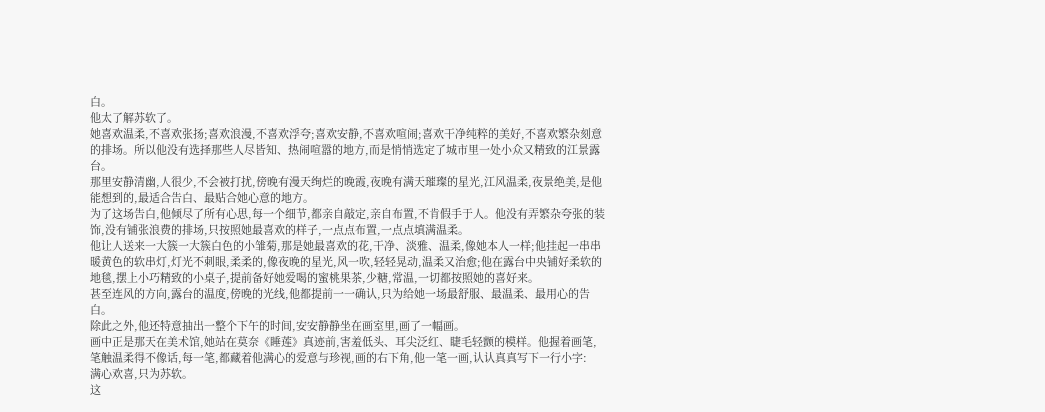白。
他太了解苏软了。
她喜欢温柔,不喜欢张扬;喜欢浪漫,不喜欢浮夸;喜欢安静,不喜欢喧闹;喜欢干净纯粹的美好,不喜欢繁杂刻意的排场。所以他没有选择那些人尽皆知、热闹喧嚣的地方,而是悄悄选定了城市里一处小众又精致的江景露台。
那里安静清幽,人很少,不会被打扰,傍晚有漫天绚烂的晚霞,夜晚有满天璀璨的星光,江风温柔,夜景绝美,是他能想到的,最适合告白、最贴合她心意的地方。
为了这场告白,他倾尽了所有心思,每一个细节,都亲自敲定,亲自布置,不肯假手于人。他没有弄繁杂夸张的装饰,没有铺张浪费的排场,只按照她最喜欢的样子,一点点布置,一点点填满温柔。
他让人送来一大簇一大簇白色的小雏菊,那是她最喜欢的花,干净、淡雅、温柔,像她本人一样;他挂起一串串暖黄色的软串灯,灯光不刺眼,柔柔的,像夜晚的星光,风一吹,轻轻晃动,温柔又治愈;他在露台中央铺好柔软的地毯,摆上小巧精致的小桌子,提前备好她爱喝的蜜桃果茶,少糖,常温,一切都按照她的喜好来。
甚至连风的方向,露台的温度,傍晚的光线,他都提前一一确认,只为给她一场最舒服、最温柔、最用心的告白。
除此之外,他还特意抽出一整个下午的时间,安安静静坐在画室里,画了一幅画。
画中正是那天在美术馆,她站在莫奈《睡莲》真迹前,害羞低头、耳尖泛红、睫毛轻颤的模样。他握着画笔,笔触温柔得不像话,每一笔,都藏着他满心的爱意与珍视,画的右下角,他一笔一画,认认真真写下一行小字:
满心欢喜,只为苏软。
这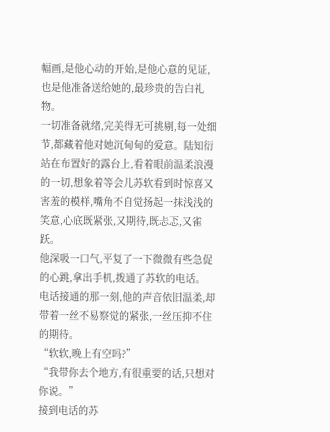幅画,是他心动的开始,是他心意的见证,也是他准备送给她的,最珍贵的告白礼物。
一切准备就绪,完美得无可挑剔,每一处细节,都藏着他对她沉甸甸的爱意。陆知衍站在布置好的露台上,看着眼前温柔浪漫的一切,想象着等会儿苏软看到时惊喜又害羞的模样,嘴角不自觉扬起一抹浅浅的笑意,心底既紧张,又期待,既忐忑,又雀跃。
他深吸一口气,平复了一下微微有些急促的心跳,拿出手机,拨通了苏软的电话。
电话接通的那一刻,他的声音依旧温柔,却带着一丝不易察觉的紧张,一丝压抑不住的期待。
“软软,晚上有空吗?”
“我带你去个地方,有很重要的话,只想对你说。”
接到电话的苏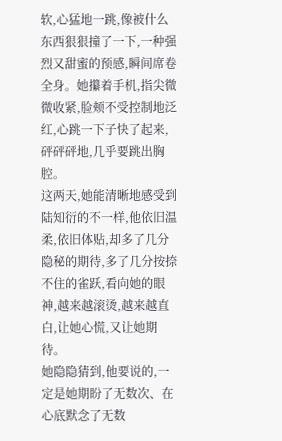软,心猛地一跳,像被什么东西狠狠撞了一下,一种强烈又甜蜜的预感,瞬间席卷全身。她攥着手机,指尖微微收紧,脸颊不受控制地泛红,心跳一下子快了起来,砰砰砰地,几乎要跳出胸腔。
这两天,她能清晰地感受到陆知衍的不一样,他依旧温柔,依旧体贴,却多了几分隐秘的期待,多了几分按捺不住的雀跃,看向她的眼神,越来越滚烫,越来越直白,让她心慌,又让她期待。
她隐隐猜到,他要说的,一定是她期盼了无数次、在心底默念了无数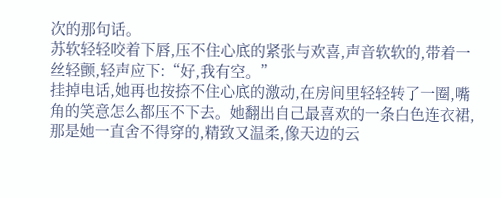次的那句话。
苏软轻轻咬着下唇,压不住心底的紧张与欢喜,声音软软的,带着一丝轻颤,轻声应下:“好,我有空。”
挂掉电话,她再也按捺不住心底的激动,在房间里轻轻转了一圈,嘴角的笑意怎么都压不下去。她翻出自己最喜欢的一条白色连衣裙,那是她一直舍不得穿的,精致又温柔,像天边的云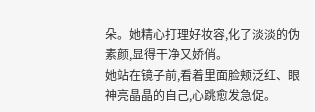朵。她精心打理好妆容,化了淡淡的伪素颜,显得干净又娇俏。
她站在镜子前,看着里面脸颊泛红、眼神亮晶晶的自己,心跳愈发急促。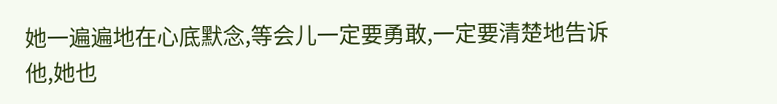她一遍遍地在心底默念,等会儿一定要勇敢,一定要清楚地告诉他,她也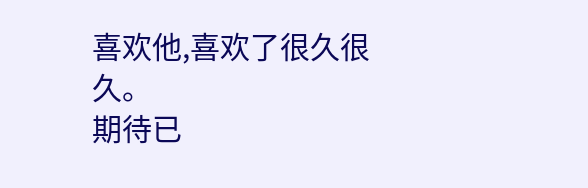喜欢他,喜欢了很久很久。
期待已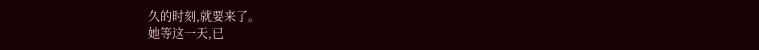久的时刻,就要来了。
她等这一天,已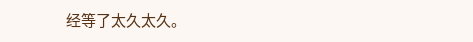经等了太久太久。